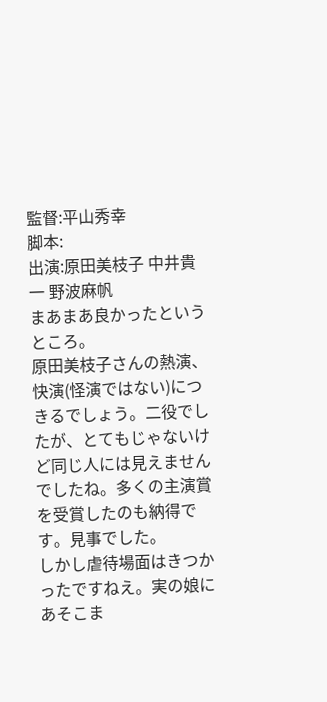監督:平山秀幸
脚本:
出演:原田美枝子 中井貴一 野波麻帆
まあまあ良かったというところ。
原田美枝子さんの熱演、快演(怪演ではない)につきるでしょう。二役でしたが、とてもじゃないけど同じ人には見えませんでしたね。多くの主演賞を受賞したのも納得です。見事でした。
しかし虐待場面はきつかったですねえ。実の娘にあそこま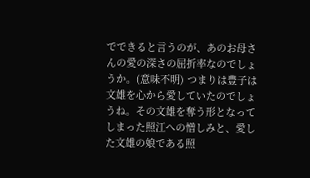でできると言うのが、あのお母さんの愛の深さの屈折率なのでしょうか。(意味不明) つまりは豊子は文雄を心から愛していたのでしょうね。その文雄を奪う形となってしまった照江への憎しみと、愛した文雄の娘である照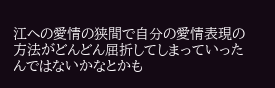江への愛情の狭間で自分の愛情表現の方法がどんどん屈折してしまっていったんではないかなとかも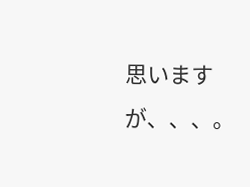思いますが、、、。